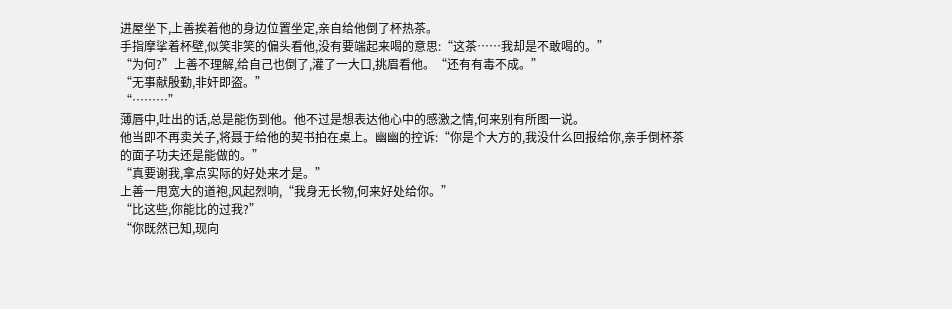进屋坐下,上善挨着他的身边位置坐定,亲自给他倒了杯热茶。
手指摩挲着杯壁,似笑非笑的偏头看他,没有要端起来喝的意思:“这茶……我却是不敢喝的。”
“为何?”上善不理解,给自己也倒了,灌了一大口,挑眉看他。“还有有毒不成。”
“无事献殷勤,非奸即盗。”
“………”
薄唇中,吐出的话,总是能伤到他。他不过是想表达他心中的感激之情,何来别有所图一说。
他当即不再卖关子,将聂于给他的契书拍在桌上。幽幽的控诉:“你是个大方的,我没什么回报给你,亲手倒杯茶的面子功夫还是能做的。”
“真要谢我,拿点实际的好处来才是。”
上善一甩宽大的道袍,风起烈响,“我身无长物,何来好处给你。”
“比这些,你能比的过我?”
“你既然已知,现向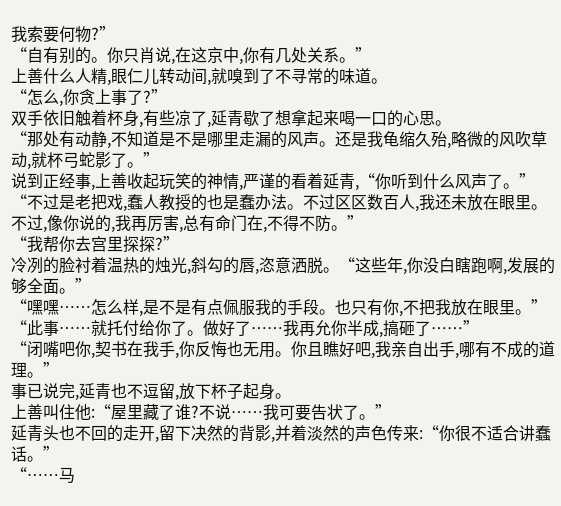我索要何物?”
“自有别的。你只肖说,在这京中,你有几处关系。”
上善什么人精,眼仁儿转动间,就嗅到了不寻常的味道。
“怎么,你贪上事了?”
双手依旧触着杯身,有些凉了,延青歇了想拿起来喝一口的心思。
“那处有动静,不知道是不是哪里走漏的风声。还是我龟缩久殆,略微的风吹草动,就杯弓蛇影了。”
说到正经事,上善收起玩笑的神情,严谨的看着延青,“你听到什么风声了。”
“不过是老把戏,蠢人教授的也是蠢办法。不过区区数百人,我还未放在眼里。不过,像你说的,我再厉害,总有命门在,不得不防。”
“我帮你去宫里探探?”
冷冽的脸衬着温热的烛光,斜勾的唇,恣意洒脱。“这些年,你没白瞎跑啊,发展的够全面。”
“嘿嘿……怎么样,是不是有点佩服我的手段。也只有你,不把我放在眼里。”
“此事……就托付给你了。做好了……我再允你半成,搞砸了……”
“闭嘴吧你,契书在我手,你反悔也无用。你且瞧好吧,我亲自出手,哪有不成的道理。”
事已说完,延青也不逗留,放下杯子起身。
上善叫住他:“屋里藏了谁?不说……我可要告状了。”
延青头也不回的走开,留下决然的背影,并着淡然的声色传来:“你很不适合讲蠢话。”
“……马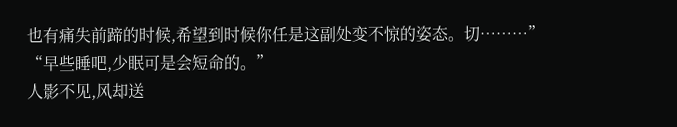也有痛失前蹄的时候,希望到时候你任是这副处变不惊的姿态。切………”
“早些睡吧,少眠可是会短命的。”
人影不见,风却送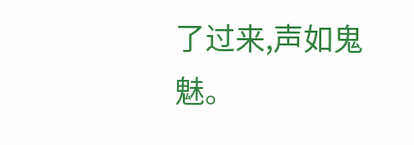了过来,声如鬼魅。